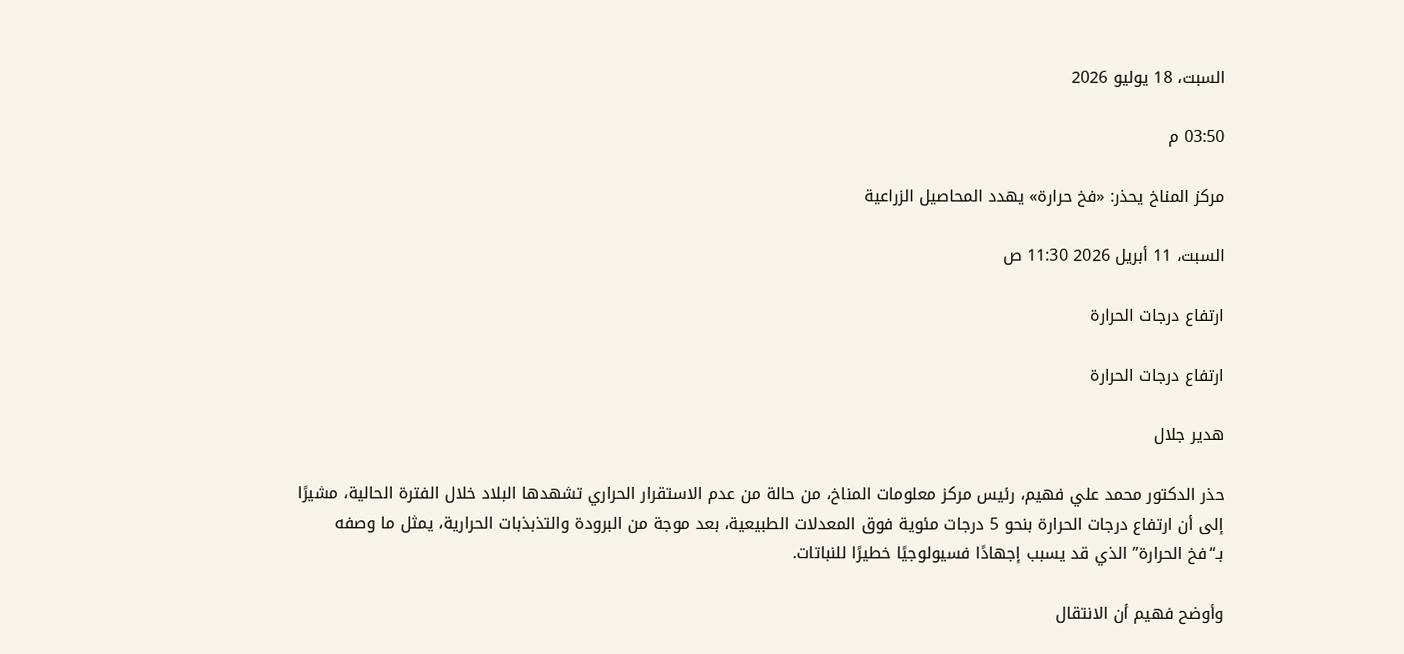السبت، 18 يوليو 2026

03:50 م

مركز المناخ يحذر: «فخ حرارة» يهدد المحاصيل الزراعية

السبت، 11 أبريل 2026 11:30 ص

ارتفاع درجات الحرارة

ارتفاع درجات الحرارة

هدير جلال

حذر الدكتور محمد علي فهيم، رئيس مركز معلومات المناخ، من حالة من عدم الاستقرار الحراري تشهدها البلاد خلال الفترة الحالية، مشيرًا إلى أن ارتفاع درجات الحرارة بنحو 5 درجات مئوية فوق المعدلات الطبيعية، بعد موجة من البرودة والتذبذبات الحرارية، يمثل ما وصفه بـ“فخ الحرارة” الذي قد يسبب إجهادًا فسيولوجيًا خطيرًا للنباتات.

وأوضح فهيم أن الانتقال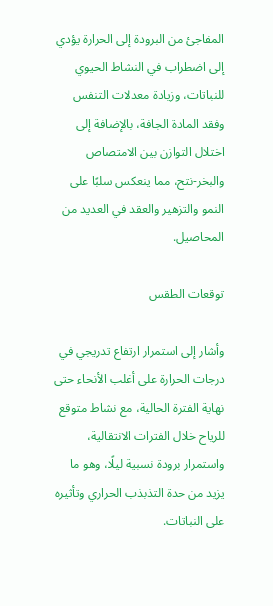المفاجئ من البرودة إلى الحرارة يؤدي إلى اضطراب في النشاط الحيوي للنباتات، وزيادة معدلات التنفس وفقد المادة الجافة، بالإضافة إلى اختلال التوازن بين الامتصاص والبخر-نتح، مما ينعكس سلبًا على النمو والتزهير والعقد في العديد من المحاصيل.

توقعات الطقس

وأشار إلى استمرار ارتفاع تدريجي في درجات الحرارة على أغلب الأنحاء حتى نهاية الفترة الحالية، مع نشاط متوقع للرياح خلال الفترات الانتقالية، واستمرار برودة نسبية ليلًا، وهو ما يزيد من حدة التذبذب الحراري وتأثيره على النباتات.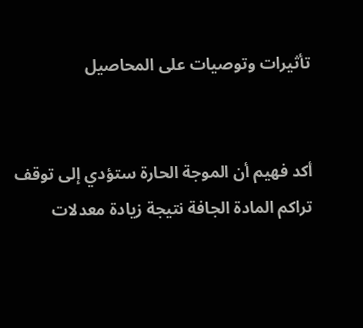تأثيرات وتوصيات على المحاصيل


أكد فهيم أن الموجة الحارة ستؤدي إلى توقف تراكم المادة الجافة نتيجة زيادة معدلات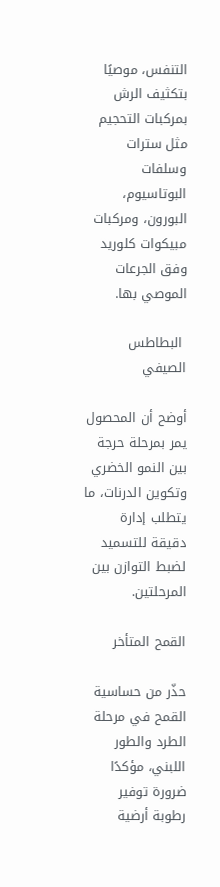التنفس، موصيًا بتكثيف الرش بمركبات التحجيم مثل سترات وسلفات البوتاسيوم، البورون، ومركبات مبيكوات كلوريد وفق الجرعات الموصي بها.

 البطاطس الصيفي

أوضح أن المحصول يمر بمرحلة حرجة بين النمو الخضري وتكوين الدرنات، ما يتطلب إدارة دقيقة للتسميد لضبط التوازن بين المرحلتين.

القمح المتأخر

حذّر من حساسية القمح في مرحلة الطرد والطور اللبني، مؤكدًا ضرورة توفير رطوبة أرضية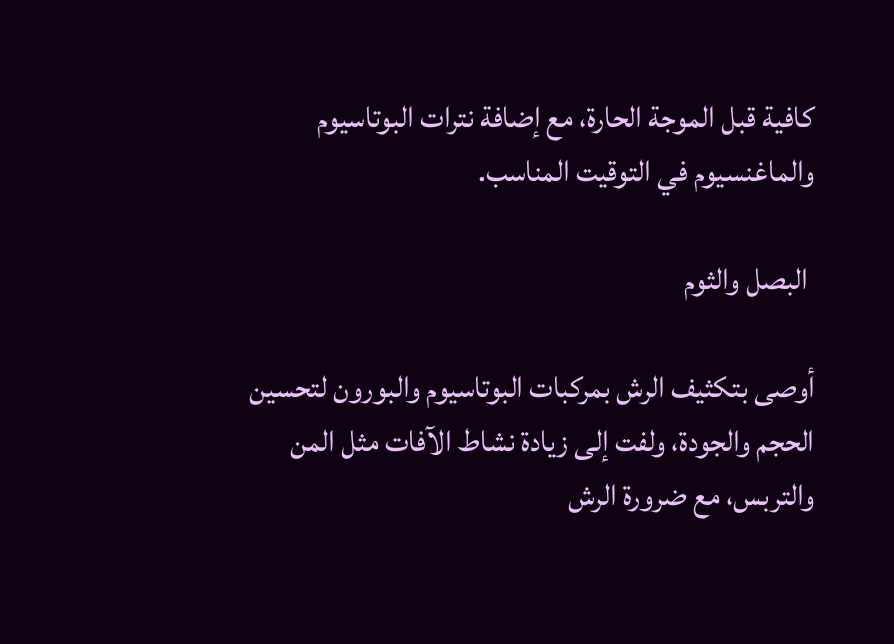كافية قبل الموجة الحارة، مع إضافة نترات البوتاسيوم والماغنسيوم في التوقيت المناسب.

 البصل والثوم

أوصى بتكثيف الرش بمركبات البوتاسيوم والبورون لتحسين الحجم والجودة، ولفت إلى زيادة نشاط الآفات مثل المن والتربس، مع ضرورة الرش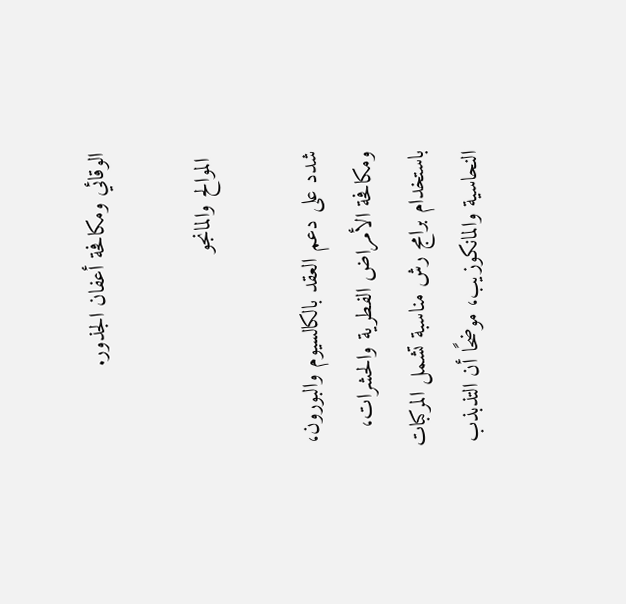الوقائي ومكافحة أعفان الجذور.

 الموالح والمانجو

شدد على دعم العقد بالكالسيوم والبورون، ومكافحة الأمراض الفطرية والحشرات، باستخدام برامج رش مناسبة تشمل المركبات النحاسية والمانكوزيب، موضحًا أن التذبذب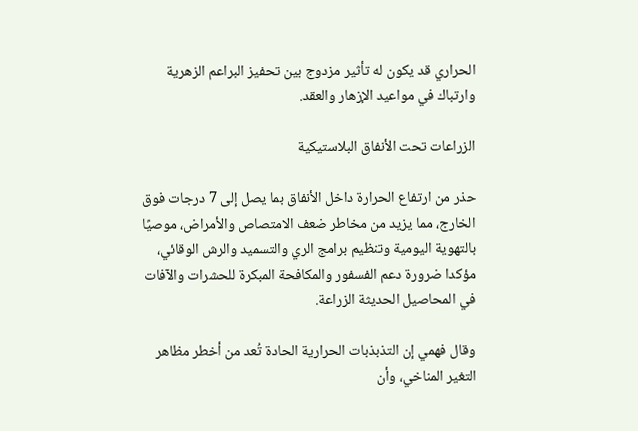الحراري قد يكون له تأثير مزدوج بين تحفيز البراعم الزهرية وارتباك في مواعيد الإزهار والعقد.

الزراعات تحت الأنفاق البلاستيكية

حذر من ارتفاع الحرارة داخل الأنفاق بما يصل إلى 7 درجات فوق الخارج، مما يزيد من مخاطر ضعف الامتصاص والأمراض، موصيًا بالتهوية اليومية وتنظيم برامج الري والتسميد والرش الوقائي، مؤكدا ضرورة دعم الفسفور والمكافحة المبكرة للحشرات والآفات في المحاصيل الحديثة الزراعة.

وقال فهمي إن التذبذبات الحرارية الحادة تُعد من أخطر مظاهر التغير المناخي، وأن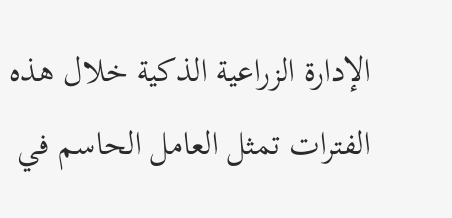الإدارة الزراعية الذكية خلال هذه الفترات تمثل العامل الحاسم في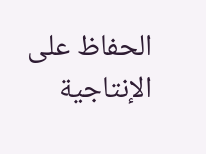الحفاظ على الإنتاجية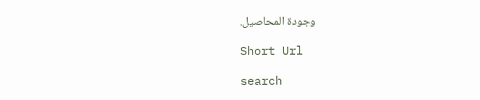وجودة المحاصيل.

Short Url

search